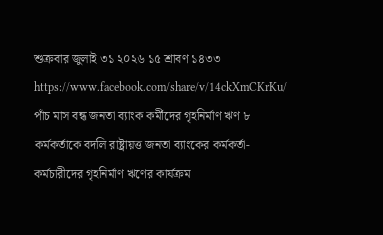শুক্রবার জুলাই ৩১ ২০২৬ ১৫ শ্রাবণ ১৪৩৩
https://www.facebook.com/share/v/14ckXmCKrKu/
পাঁচ মাস বন্ধ জনতা ব্যাংক কর্মীদের গৃহনির্মাণ ঋণ ৮ কর্মকর্তাকে বদলি রাষ্ট্রায়ত্ত জনতা ব্যাংকের কর্মকর্তা-কর্মচারীদের গৃহনির্মাণ ঋণের কার্যক্রম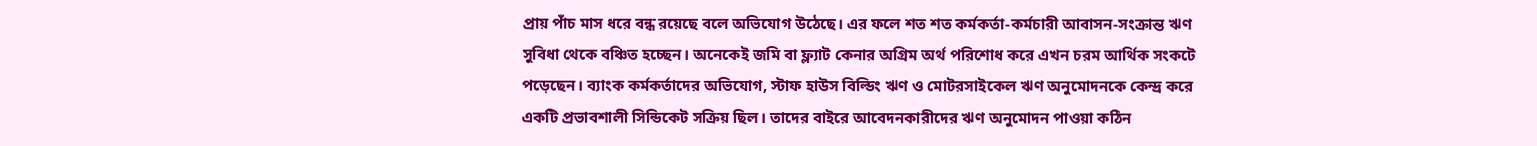প্রায় পাঁচ মাস ধরে বন্ধ রয়েছে বলে অভিযোগ উঠেছে। এর ফলে শত শত কর্মকর্তা-কর্মচারী আবাসন-সংক্রান্ত ঋণ সুবিধা থেকে বঞ্চিত হচ্ছেন। অনেকেই জমি বা ফ্ল্যাট কেনার অগ্রিম অর্থ পরিশোধ করে এখন চরম আর্থিক সংকটে পড়েছেন। ব্যাংক কর্মকর্তাদের অভিযোগ, স্টাফ হাউস বিল্ডিং ঋণ ও মোটরসাইকেল ঋণ অনুমোদনকে কেন্দ্র করে একটি প্রভাবশালী সিন্ডিকেট সক্রিয় ছিল। তাদের বাইরে আবেদনকারীদের ঋণ অনুমোদন পাওয়া কঠিন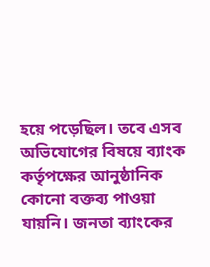হয়ে পড়েছিল। তবে এসব অভিযোগের বিষয়ে ব্যাংক কর্তৃপক্ষের আনুষ্ঠানিক কোনো বক্তব্য পাওয়া যায়নি। জনতা ব্যাংকের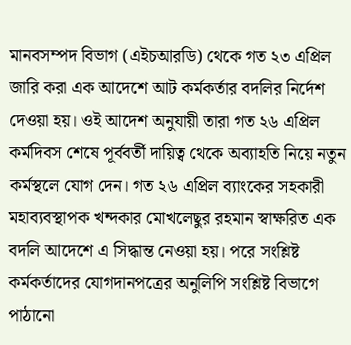মানবসম্পদ বিভাগ (এইচআরডি) থেকে গত ২৩ এপ্রিল জারি করা এক আদেশে আট কর্মকর্তার বদলির নির্দেশ দেওয়া হয়। ওই আদেশ অনুযায়ী তারা গত ২৬ এপ্রিল কর্মদিবস শেষে পূর্ববর্তী দায়িত্ব থেকে অব্যাহতি নিয়ে নতুন কর্মস্থলে যোগ দেন। গত ২৬ এপ্রিল ব্যাংকের সহকারী মহাব্যবস্থাপক খন্দকার মোখলেছুর রহমান স্বাক্ষরিত এক বদলি আদেশে এ সিদ্ধান্ত নেওয়া হয়। পরে সংশ্লিষ্ট কর্মকর্তাদের যোগদানপত্রের অনুলিপি সংশ্লিষ্ট বিভাগে পাঠানো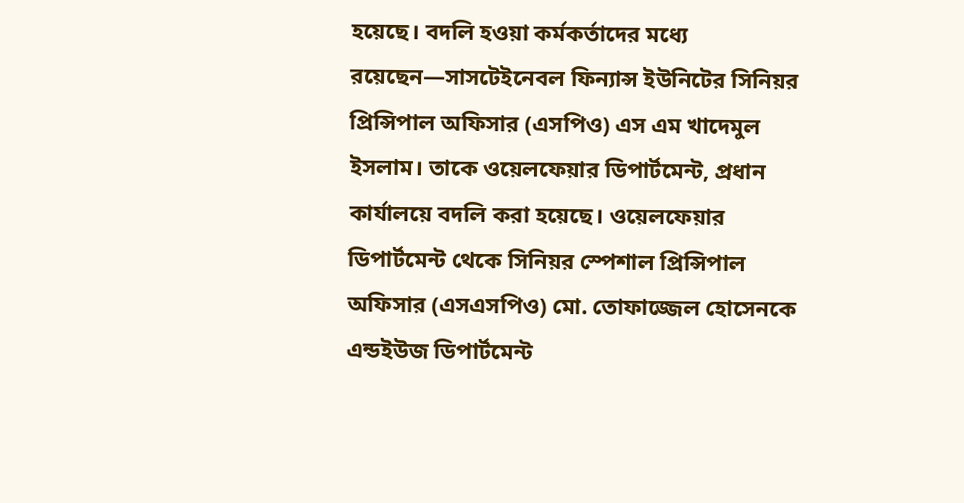হয়েছে। বদলি হওয়া কর্মকর্তাদের মধ্যে রয়েছেন—সাসটেইনেবল ফিন্যান্স ইউনিটের সিনিয়র প্রিন্সিপাল অফিসার (এসপিও) এস এম খাদেমুল ইসলাম। তাকে ওয়েলফেয়ার ডিপার্টমেন্ট, প্রধান কার্যালয়ে বদলি করা হয়েছে। ওয়েলফেয়ার ডিপার্টমেন্ট থেকে সিনিয়র স্পেশাল প্রিন্সিপাল অফিসার (এসএসপিও) মো. তোফাজ্জেল হোসেনকে এন্ডইউজ ডিপার্টমেন্ট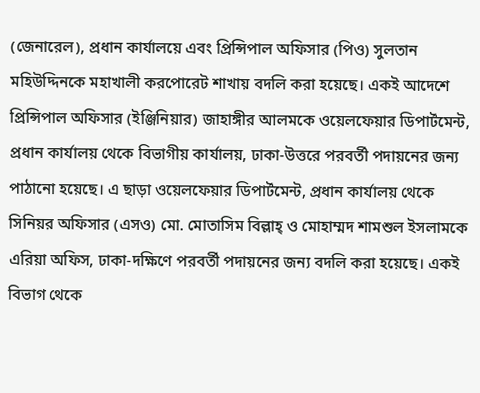(জেনারেল), প্রধান কার্যালয়ে এবং প্রিন্সিপাল অফিসার (পিও) সুলতান মহিউদ্দিনকে মহাখালী করপোরেট শাখায় বদলি করা হয়েছে। একই আদেশে প্রিন্সিপাল অফিসার (ইঞ্জিনিয়ার) জাহাঙ্গীর আলমকে ওয়েলফেয়ার ডিপার্টমেন্ট, প্রধান কার্যালয় থেকে বিভাগীয় কার্যালয়, ঢাকা-উত্তরে পরবর্তী পদায়নের জন্য পাঠানো হয়েছে। এ ছাড়া ওয়েলফেয়ার ডিপার্টমেন্ট, প্রধান কার্যালয় থেকে সিনিয়র অফিসার (এসও) মো. মোতাসিম বিল্লাহ্ ও মোহাম্মদ শামশুল ইসলামকে এরিয়া অফিস, ঢাকা-দক্ষিণে পরবর্তী পদায়নের জন্য বদলি করা হয়েছে। একই বিভাগ থেকে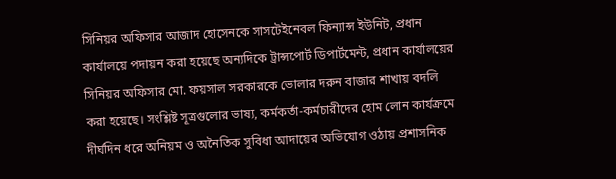সিনিয়র অফিসার আজাদ হোসেনকে সাসটেইনেবল ফিন্যান্স ইউনিট, প্রধান কার্যালয়ে পদায়ন করা হয়েছে অন্যদিকে ট্রান্সপোর্ট ডিপার্টমেন্ট, প্রধান কার্যালয়ের সিনিয়র অফিসার মো. ফয়সাল সরকারকে ভোলার দরুন বাজার শাখায় বদলি করা হয়েছে। সংশ্লিষ্ট সূত্রগুলোর ভাষ্য, কর্মকর্তা-কর্মচারীদের হোম লোন কার্যক্রমে দীর্ঘদিন ধরে অনিয়ম ও অনৈতিক সুবিধা আদায়ের অভিযোগ ওঠায় প্রশাসনিক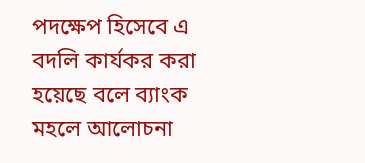পদক্ষেপ হিসেবে এ বদলি কার্যকর করা হয়েছে বলে ব্যাংক মহলে আলোচনা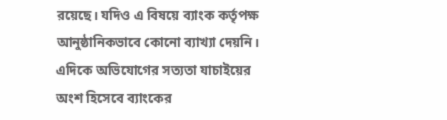রয়েছে। যদিও এ বিষয়ে ব্যাংক কর্তৃপক্ষ আনুষ্ঠানিকভাবে কোনো ব্যাখ্যা দেয়নি। এদিকে অভিযোগের সত্যতা যাচাইয়ের অংশ হিসেবে ব্যাংকের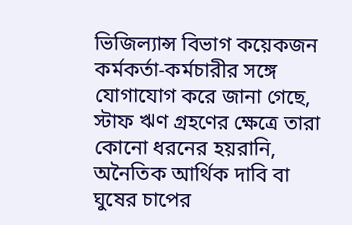ভিজিল্যান্স বিভাগ কয়েকজন কর্মকর্তা-কর্মচারীর সঙ্গে যোগাযোগ করে জানা গেছে, স্টাফ ঋণ গ্রহণের ক্ষেত্রে তারা কোনো ধরনের হয়রানি, অনৈতিক আর্থিক দাবি বা ঘুষের চাপের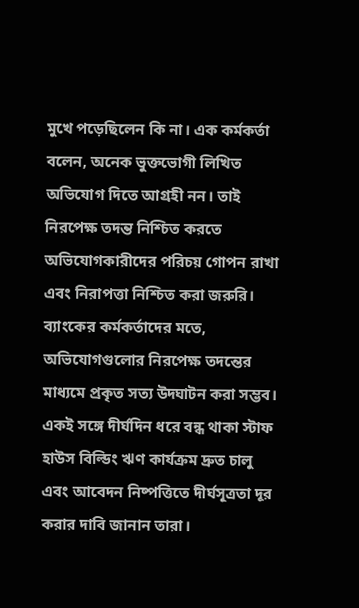মুখে পড়েছিলেন কি না। এক কর্মকর্তা বলেন, অনেক ভুক্তভোগী লিখিত অভিযোগ দিতে আগ্রহী নন। তাই নিরপেক্ষ তদন্ত নিশ্চিত করতে অভিযোগকারীদের পরিচয় গোপন রাখা এবং নিরাপত্তা নিশ্চিত করা জরুরি। ব্যাংকের কর্মকর্তাদের মতে, অভিযোগগুলোর নিরপেক্ষ তদন্তের মাধ্যমে প্রকৃত সত্য উদ্ঘাটন করা সম্ভব। একই সঙ্গে দীর্ঘদিন ধরে বন্ধ থাকা স্টাফ হাউস বিল্ডিং ঋণ কার্যক্রম দ্রুত চালু এবং আবেদন নিষ্পত্তিতে দীর্ঘসূত্রতা দূর করার দাবি জানান তারা।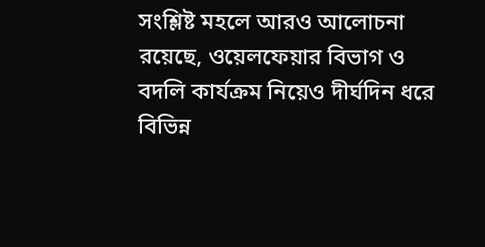সংশ্লিষ্ট মহলে আরও আলোচনা রয়েছে, ওয়েলফেয়ার বিভাগ ও বদলি কার্যক্রম নিয়েও দীর্ঘদিন ধরে বিভিন্ন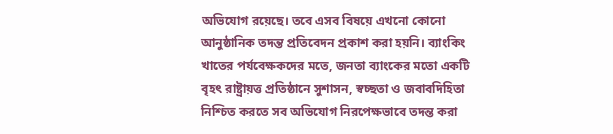অভিযোগ রয়েছে। তবে এসব বিষয়ে এখনো কোনো আনুষ্ঠানিক তদন্ত প্রতিবেদন প্রকাশ করা হয়নি। ব্যাংকিং খাতের পর্যবেক্ষকদের মতে, জনতা ব্যাংকের মতো একটি বৃহৎ রাষ্ট্রায়ত্ত প্রতিষ্ঠানে সুশাসন, স্বচ্ছতা ও জবাবদিহিতা নিশ্চিত করতে সব অভিযোগ নিরপেক্ষভাবে তদন্ত করা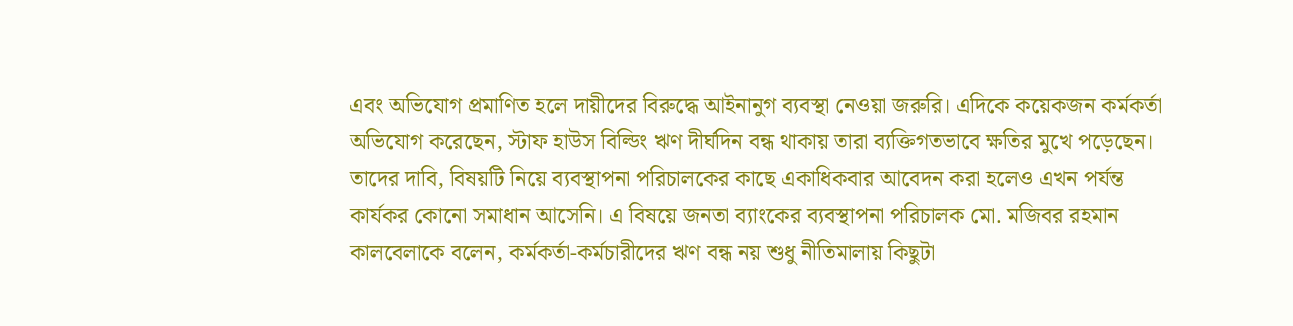এবং অভিযোগ প্রমাণিত হলে দায়ীদের বিরুদ্ধে আইনানুগ ব্যবস্থা নেওয়া জরুরি। এদিকে কয়েকজন কর্মকর্তা অভিযোগ করেছেন, স্টাফ হাউস বিল্ডিং ঋণ দীর্ঘদিন বন্ধ থাকায় তারা ব্যক্তিগতভাবে ক্ষতির মুখে পড়েছেন। তাদের দাবি, বিষয়টি নিয়ে ব্যবস্থাপনা পরিচালকের কাছে একাধিকবার আবেদন করা হলেও এখন পর্যন্ত কার্যকর কোনো সমাধান আসেনি। এ বিষয়ে জনতা ব্যাংকের ব্যবস্থাপনা পরিচালক মো. মজিবর রহমান কালবেলাকে বলেন, কর্মকর্তা-কর্মচারীদের ঋণ বন্ধ নয় শুধু নীতিমালায় কিছুটা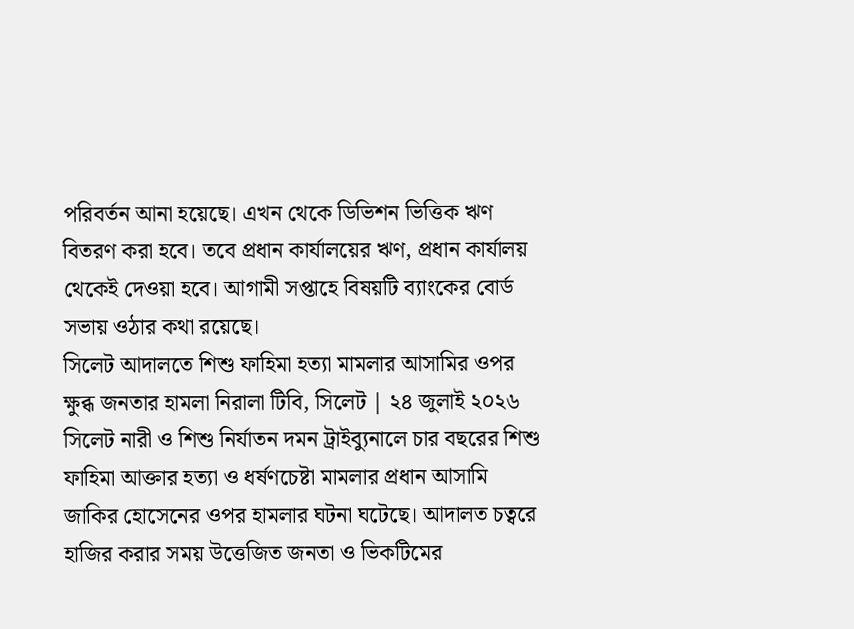পরিবর্তন আনা হয়েছে। এখন থেকে ডিভিশন ভিত্তিক ঋণ বিতরণ করা হবে। তবে প্রধান কার্যালয়ের ঋণ, প্রধান কার্যালয় থেকেই দেওয়া হবে। আগামী সপ্তাহে বিষয়টি ব্যাংকের বোর্ড সভায় ওঠার কথা রয়েছে।
সিলেট আদালতে শিশু ফাহিমা হত্যা মামলার আসামির ওপর ক্ষুব্ধ জনতার হামলা নিরালা টিবি, সিলেট | ২৪ জুলাই ২০২৬ সিলেট নারী ও শিশু নির্যাতন দমন ট্রাইব্যুনালে চার বছরের শিশু ফাহিমা আক্তার হত্যা ও ধর্ষণচেষ্টা মামলার প্রধান আসামি জাকির হোসেনের ওপর হামলার ঘটনা ঘটেছে। আদালত চত্বরে হাজির করার সময় উত্তেজিত জনতা ও ভিকটিমের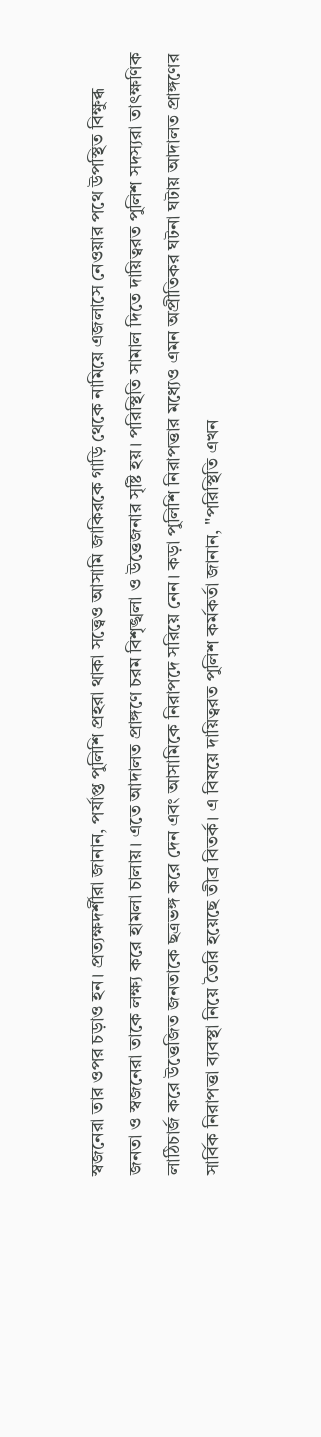স্বজনেরা তার ওপর চড়াও হন। প্রত্যক্ষদর্শীরা জানান, পর্যাপ্ত পুলিশি প্রহরা থাকা সত্ত্বেও আসামি জাকিরকে গাড়ি থেকে নামিয়ে এজলাসে নেওয়ার পথে উপস্থিত বিক্ষুব্ধ জনতা ও স্বজনেরা তাকে লক্ষ্য করে হামলা চালায়। এতে আদালত প্রাঙ্গণে চরম বিশৃঙ্খলা ও উত্তেজনার সৃষ্টি হয়। পরিস্থিতি সামাল দিতে দায়িত্বরত পুলিশ সদস্যরা তাৎক্ষণিক লাঠিচার্জ করে উত্তেজিত জনতাকে ছত্রভঙ্গ করে দেন এবং আসামিকে নিরাপদে সরিয়ে নেন। কড়া পুলিশি নিরাপত্তার মধ্যেও এমন অপ্রীতিকর ঘটনা ঘটায় আদালত প্রাঙ্গণের সার্বিক নিরাপত্তা ব্যবস্থা নিয়ে তৈরি হয়েছে তীব্র বিতর্ক। এ বিষয়ে দায়িত্বরত পুলিশ কর্মকর্তা জানান, "পরিস্থিতি এখন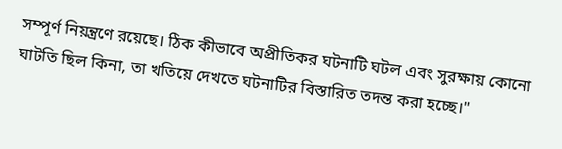সম্পূর্ণ নিয়ন্ত্রণে রয়েছে। ঠিক কীভাবে অপ্রীতিকর ঘটনাটি ঘটল এবং সুরক্ষায় কোনো ঘাটতি ছিল কিনা, তা খতিয়ে দেখতে ঘটনাটির বিস্তারিত তদন্ত করা হচ্ছে।"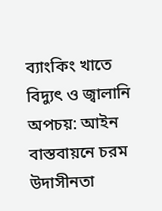ব্যাংকিং খাতে বিদ্যুৎ ও জ্বালানি অপচয়: আইন বাস্তবায়নে চরম উদাসীনতা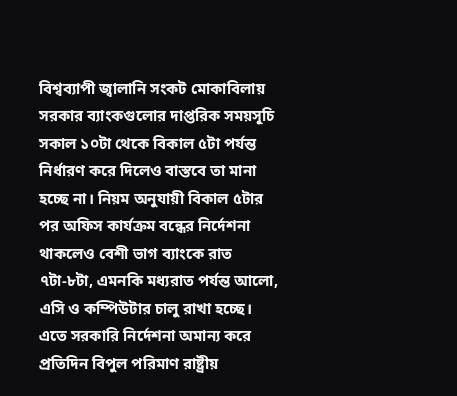বিশ্বব্যাপী জ্বালানি সংকট মোকাবিলায় সরকার ব্যাংকগুলোর দাপ্তরিক সময়সূচি সকাল ১০টা থেকে বিকাল ৫টা পর্যন্ত নির্ধারণ করে দিলেও বাস্তবে তা মানা হচ্ছে না। নিয়ম অনুযায়ী বিকাল ৫টার পর অফিস কার্যক্রম বন্ধের নির্দেশনা থাকলেও বেশী ভাগ ব্যাংকে রাত ৭টা-৮টা, এমনকি মধ্যরাত পর্যন্ত আলো, এসি ও কম্পিউটার চালু রাখা হচ্ছে। এতে সরকারি নির্দেশনা অমান্য করে প্রতিদিন বিপুল পরিমাণ রাষ্ট্রীয়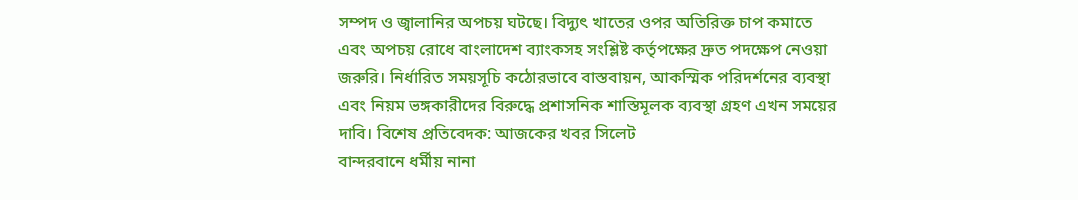সম্পদ ও জ্বালানির অপচয় ঘটছে। বিদ্যুৎ খাতের ওপর অতিরিক্ত চাপ কমাতে এবং অপচয় রোধে বাংলাদেশ ব্যাংকসহ সংশ্লিষ্ট কর্তৃপক্ষের দ্রুত পদক্ষেপ নেওয়া জরুরি। নির্ধারিত সময়সূচি কঠোরভাবে বাস্তবায়ন, আকস্মিক পরিদর্শনের ব্যবস্থা এবং নিয়ম ভঙ্গকারীদের বিরুদ্ধে প্রশাসনিক শাস্তিমূলক ব্যবস্থা গ্রহণ এখন সময়ের দাবি। বিশেষ প্রতিবেদক: আজকের খবর সিলেট
বান্দরবানে ধর্মীয় নানা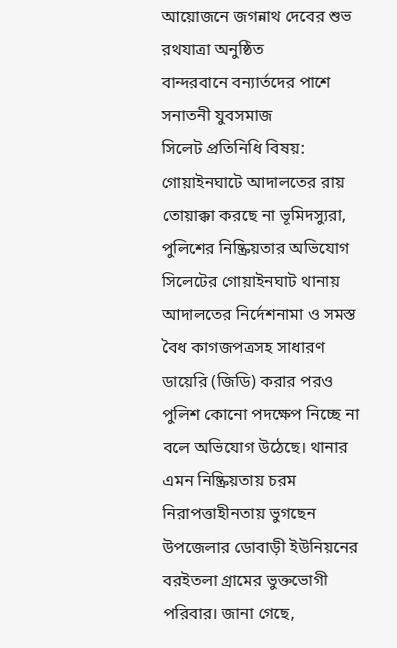আয়োজনে জগন্নাথ দেবের শুভ রথযাত্রা অনুষ্ঠিত
বান্দরবানে বন্যার্তদের পাশে সনাতনী যুবসমাজ
সিলেট প্রতিনিধি বিষয়: গোয়াইনঘাটে আদালতের রায় তোয়াক্কা করছে না ভূমিদস্যুরা, পুলিশের নিষ্ক্রিয়তার অভিযোগ সিলেটের গোয়াইনঘাট থানায় আদালতের নির্দেশনামা ও সমস্ত বৈধ কাগজপত্রসহ সাধারণ ডায়েরি (জিডি) করার পরও পুলিশ কোনো পদক্ষেপ নিচ্ছে না বলে অভিযোগ উঠেছে। থানার এমন নিষ্ক্রিয়তায় চরম নিরাপত্তাহীনতায় ভুগছেন উপজেলার ডোবাড়ী ইউনিয়নের বরইতলা গ্রামের ভুক্তভোগী পরিবার। জানা গেছে,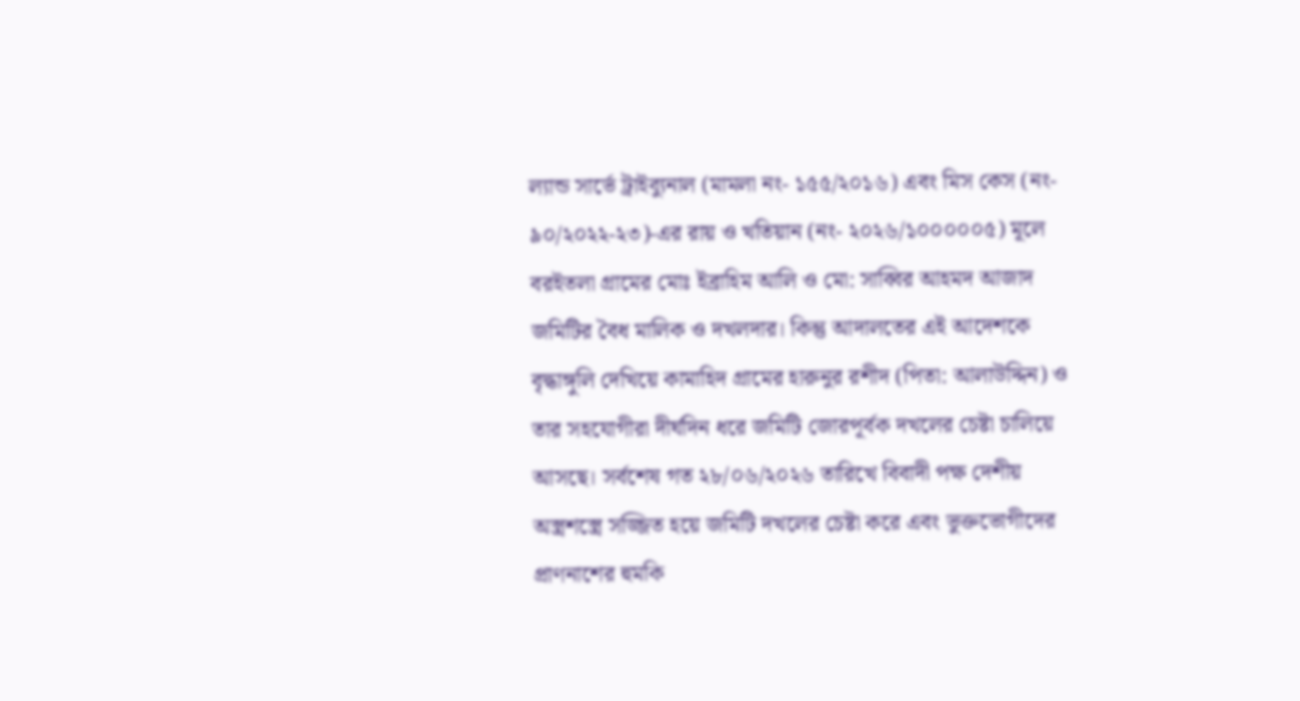ল্যান্ড সার্ভে ট্রাইব্যুনাল (মামলা নং- ১৫৫/২০১৬) এবং মিস কেস (নং- ৯০/২০২২-২৩)-এর রায় ও খতিয়ান (নং- ২০২৬/১০০০০০৫) মূলে বরইতলা গ্রামের মোঃ ইব্রাহিম আলি ও মো: সাব্বির আহমদ আজাদ জমিটির বৈধ মালিক ও দখলদার। কিন্তু আদালতের এই আদেশকে বৃদ্ধাঙ্গুলি দেখিয়ে কামাহিদ গ্রামের হারুনুর রশীদ (পিতা: আলাউদ্দিন) ও তার সহযোগীরা দীর্ঘদিন ধরে জমিটি জোরপূর্বক দখলের চেষ্টা চালিয়ে আসছে। সর্বশেষ গত ২৮/০৬/২০২৬ তারিখে বিবাদী পক্ষ দেশীয় অস্ত্রশস্ত্রে সজ্জিত হয়ে জমিটি দখলের চেষ্টা করে এবং ভুক্তভোগীদের প্রাণনাশের হুমকি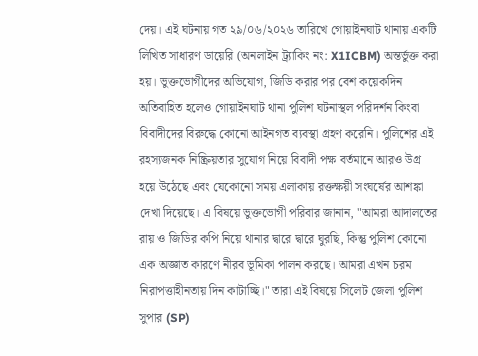দেয়। এই ঘটনায় গত ২৯/০৬/২০২৬ তারিখে গোয়াইনঘাট থানায় একটি লিখিত সাধারণ ডায়েরি (অনলাইন ট্র্যাকিং নং: X1ICBM) অন্তর্ভুক্ত করা হয়। ভুক্তভোগীদের অভিযোগ, জিডি করার পর বেশ কয়েকদিন অতিবাহিত হলেও গোয়াইনঘাট থানা পুলিশ ঘটনাস্থল পরিদর্শন কিংবা বিবাদীদের বিরুদ্ধে কোনো আইনগত ব্যবস্থা গ্রহণ করেনি। পুলিশের এই রহস্যজনক নিষ্ক্রিয়তার সুযোগ নিয়ে বিবাদী পক্ষ বর্তমানে আরও উগ্র হয়ে উঠেছে এবং যেকোনো সময় এলাকায় রক্তক্ষয়ী সংঘর্ষের আশঙ্কা দেখা দিয়েছে। এ বিষয়ে ভুক্তভোগী পরিবার জানান, "আমরা আদালতের রায় ও জিডির কপি নিয়ে থানার দ্বারে দ্বারে ঘুরছি, কিন্তু পুলিশ কোনো এক অজ্ঞাত কারণে নীরব ভূমিকা পালন করছে। আমরা এখন চরম নিরাপত্তাহীনতায় দিন কাটাচ্ছি।" তারা এই বিষয়ে সিলেট জেলা পুলিশ সুপার (SP)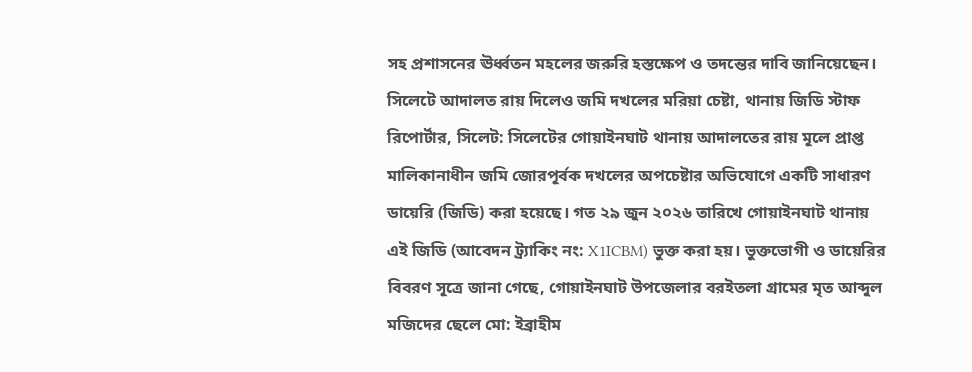সহ প্রশাসনের ঊর্ধ্বতন মহলের জরুরি হস্তক্ষেপ ও তদন্তের দাবি জানিয়েছেন।
সিলেটে আদালত রায় দিলেও জমি দখলের মরিয়া চেষ্টা, থানায় জিডি স্টাফ রিপোর্টার, সিলেট: সিলেটের গোয়াইনঘাট থানায় আদালতের রায় মূলে প্রাপ্ত মালিকানাধীন জমি জোরপূর্বক দখলের অপচেষ্টার অভিযোগে একটি সাধারণ ডায়েরি (জিডি) করা হয়েছে। গত ২৯ জুন ২০২৬ তারিখে গোয়াইনঘাট থানায় এই জিডি (আবেদন ট্র্যাকিং নং: X1ICBM) ভুক্ত করা হয়। ভুক্তভোগী ও ডায়েরির বিবরণ সূত্রে জানা গেছে, গোয়াইনঘাট উপজেলার বরইতলা গ্রামের মৃত আব্দুল মজিদের ছেলে মো: ইব্রাহীম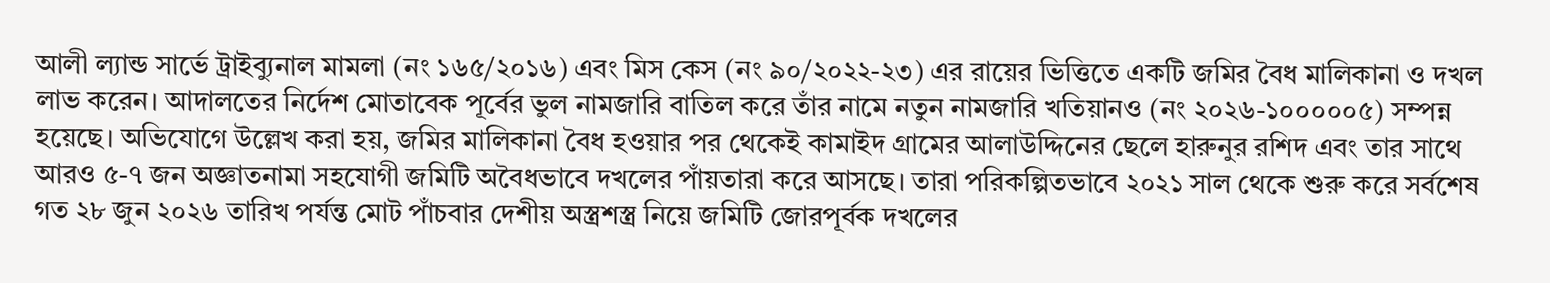আলী ল্যান্ড সার্ভে ট্রাইব্যুনাল মামলা (নং ১৬৫/২০১৬) এবং মিস কেস (নং ৯০/২০২২-২৩) এর রায়ের ভিত্তিতে একটি জমির বৈধ মালিকানা ও দখল লাভ করেন। আদালতের নির্দেশ মোতাবেক পূর্বের ভুল নামজারি বাতিল করে তাঁর নামে নতুন নামজারি খতিয়ানও (নং ২০২৬-১০০০০০৫) সম্পন্ন হয়েছে। অভিযোগে উল্লেখ করা হয়, জমির মালিকানা বৈধ হওয়ার পর থেকেই কামাইদ গ্রামের আলাউদ্দিনের ছেলে হারুনুর রশিদ এবং তার সাথে আরও ৫-৭ জন অজ্ঞাতনামা সহযোগী জমিটি অবৈধভাবে দখলের পাঁয়তারা করে আসছে। তারা পরিকল্পিতভাবে ২০২১ সাল থেকে শুরু করে সর্বশেষ গত ২৮ জুন ২০২৬ তারিখ পর্যন্ত মোট পাঁচবার দেশীয় অস্ত্রশস্ত্র নিয়ে জমিটি জোরপূর্বক দখলের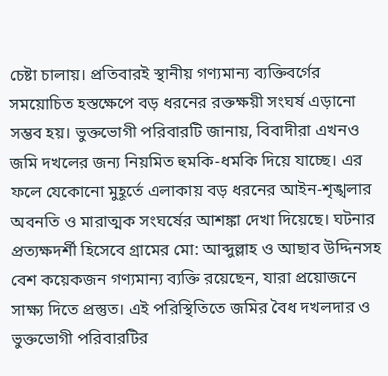চেষ্টা চালায়। প্রতিবারই স্থানীয় গণ্যমান্য ব্যক্তিবর্গের সময়োচিত হস্তক্ষেপে বড় ধরনের রক্তক্ষয়ী সংঘর্ষ এড়ানো সম্ভব হয়। ভুক্তভোগী পরিবারটি জানায়, বিবাদীরা এখনও জমি দখলের জন্য নিয়মিত হুমকি-ধমকি দিয়ে যাচ্ছে। এর ফলে যেকোনো মুহূর্তে এলাকায় বড় ধরনের আইন-শৃঙ্খলার অবনতি ও মারাত্মক সংঘর্ষের আশঙ্কা দেখা দিয়েছে। ঘটনার প্রত্যক্ষদর্শী হিসেবে গ্রামের মো: আব্দুল্লাহ ও আছাব উদ্দিনসহ বেশ কয়েকজন গণ্যমান্য ব্যক্তি রয়েছেন, যারা প্রয়োজনে সাক্ষ্য দিতে প্রস্তুত। এই পরিস্থিতিতে জমির বৈধ দখলদার ও ভুক্তভোগী পরিবারটির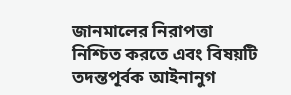জানমালের নিরাপত্তা নিশ্চিত করতে এবং বিষয়টি তদন্তপূর্বক আইনানুগ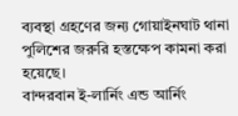ব্যবস্থা গ্রহণের জন্য গোয়াইনঘাট থানা পুলিশের জরুরি হস্তক্ষেপ কামনা করা হয়েছে।
বান্দরবান ই-লার্নিং এন্ড আর্নিং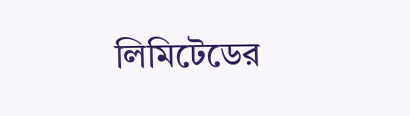লিমিটেডের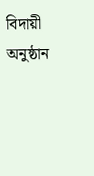বিদায়ী অনুষ্ঠান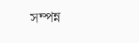সম্পন্ন